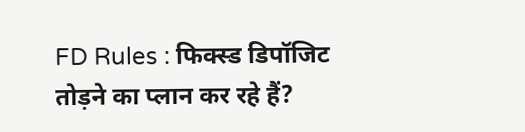FD Rules : फिक्स्ड डिपॉजिट तोड़ने का प्लान कर रहे हैं?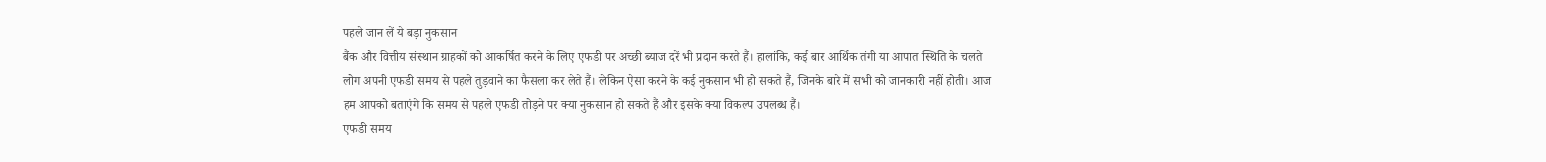पहले जान लें ये बड़ा नुकसान
बैंक और वित्तीय संस्थान ग्राहकों को आकर्षित करने के लिए एफडी पर अच्छी ब्याज दरें भी प्रदान करते हैं। हालांकि, कई बार आर्थिक तंगी या आपात स्थिति के चलते लोग अपनी एफडी समय से पहले तुड़वाने का फैसला कर लेते हैं। लेकिन ऐसा करने के कई नुकसान भी हो सकते हैं, जिनके बारे में सभी को जानकारी नहीं होती। आज हम आपको बताएंगे कि समय से पहले एफडी तोड़ने पर क्या नुकसान हो सकते हैं और इसके क्या विकल्प उपलब्ध हैं।
एफडी समय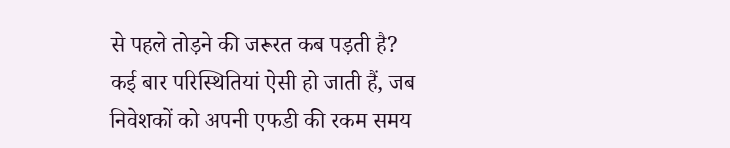से पहले तोड़ने की जरूरत कब पड़ती है?
कई बार परिस्थितियां ऐसी हो जाती हैं, जब निवेशकों को अपनी एफडी की रकम समय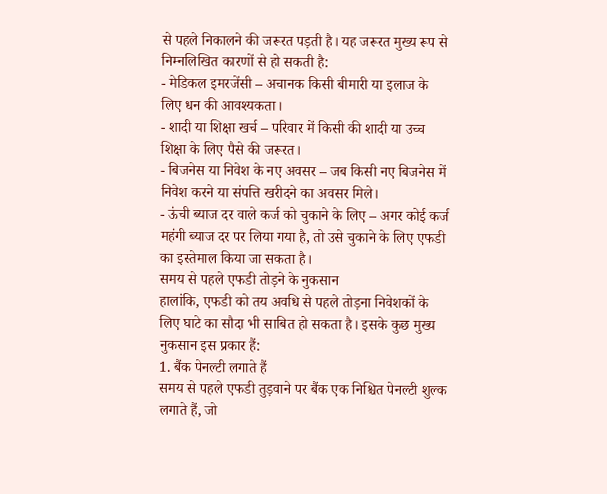से पहले निकालने की जरूरत पड़ती है। यह जरूरत मुख्य रूप से निम्नलिखित कारणों से हो सकती है:
- मेडिकल इमरजेंसी – अचानक किसी बीमारी या इलाज के लिए धन की आवश्यकता।
- शादी या शिक्षा खर्च – परिवार में किसी की शादी या उच्च शिक्षा के लिए पैसे की जरूरत।
- बिजनेस या निवेश के नए अवसर – जब किसी नए बिजनेस में निवेश करने या संपत्ति खरीदने का अवसर मिले।
- ऊंची ब्याज दर वाले कर्ज को चुकाने के लिए – अगर कोई कर्ज महंगी ब्याज दर पर लिया गया है, तो उसे चुकाने के लिए एफडी का इस्तेमाल किया जा सकता है।
समय से पहले एफडी तोड़ने के नुकसान
हालांकि, एफडी को तय अवधि से पहले तोड़ना निवेशकों के लिए घाटे का सौदा भी साबित हो सकता है। इसके कुछ मुख्य नुकसान इस प्रकार हैं:
1. बैंक पेनल्टी लगाते हैं
समय से पहले एफडी तुड़वाने पर बैंक एक निश्चित पेनल्टी शुल्क लगाते हैं, जो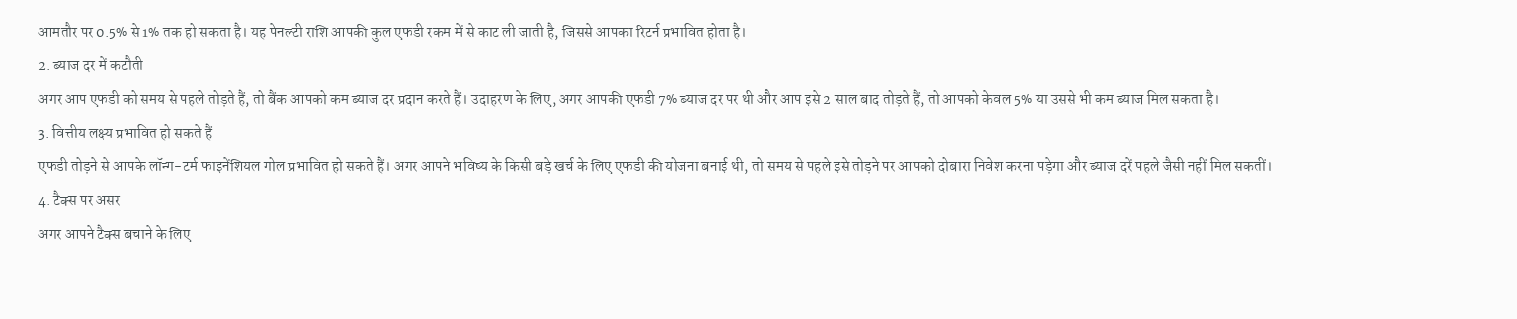आमतौर पर 0.5% से 1% तक हो सकता है। यह पेनल्टी राशि आपकी कुल एफडी रकम में से काट ली जाती है, जिससे आपका रिटर्न प्रभावित होता है।
2. ब्याज दर में कटौती
अगर आप एफडी को समय से पहले तोड़ते हैं, तो बैंक आपको कम ब्याज दर प्रदान करते हैं। उदाहरण के लिए, अगर आपकी एफडी 7% ब्याज दर पर थी और आप इसे 2 साल बाद तोड़ते हैं, तो आपको केवल 5% या उससे भी कम ब्याज मिल सकता है।
3. वित्तीय लक्ष्य प्रभावित हो सकते हैं
एफडी तोड़ने से आपके लॉन्ग-टर्म फाइनेंशियल गोल प्रभावित हो सकते हैं। अगर आपने भविष्य के किसी बड़े खर्च के लिए एफडी की योजना बनाई थी, तो समय से पहले इसे तोड़ने पर आपको दोबारा निवेश करना पड़ेगा और ब्याज दरें पहले जैसी नहीं मिल सकतीं।
4. टैक्स पर असर
अगर आपने टैक्स बचाने के लिए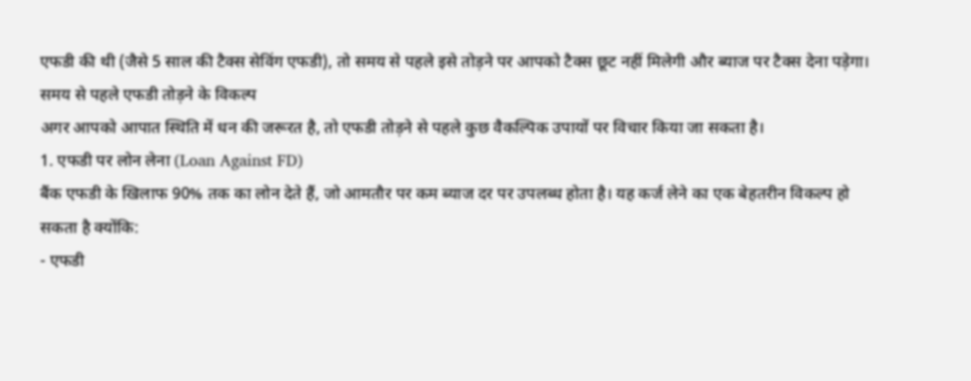एफडी की थी (जैसे 5 साल की टैक्स सेविंग एफडी), तो समय से पहले इसे तोड़ने पर आपको टैक्स छूट नहीं मिलेगी और ब्याज पर टैक्स देना पड़ेगा।
समय से पहले एफडी तोड़ने के विकल्प
अगर आपको आपात स्थिति में धन की जरूरत है, तो एफडी तोड़ने से पहले कुछ वैकल्पिक उपायों पर विचार किया जा सकता है।
1. एफडी पर लोन लेना (Loan Against FD)
बैंक एफडी के खिलाफ 90% तक का लोन देते हैं, जो आमतौर पर कम ब्याज दर पर उपलब्ध होता है। यह कर्ज लेने का एक बेहतरीन विकल्प हो सकता है क्योंकि:
- एफडी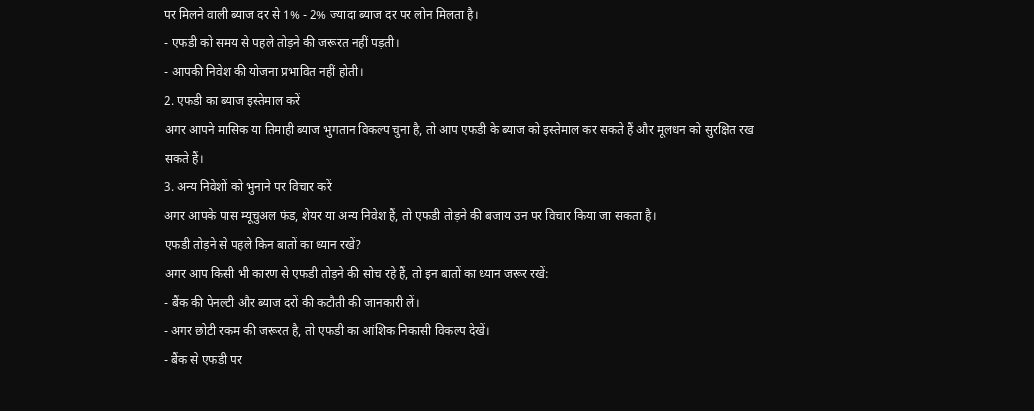पर मिलने वाली ब्याज दर से 1% - 2% ज्यादा ब्याज दर पर लोन मिलता है।
- एफडी को समय से पहले तोड़ने की जरूरत नहीं पड़ती।
- आपकी निवेश की योजना प्रभावित नहीं होती।
2. एफडी का ब्याज इस्तेमाल करें
अगर आपने मासिक या तिमाही ब्याज भुगतान विकल्प चुना है, तो आप एफडी के ब्याज को इस्तेमाल कर सकते हैं और मूलधन को सुरक्षित रख सकते हैं।
3. अन्य निवेशों को भुनाने पर विचार करें
अगर आपके पास म्यूचुअल फंड, शेयर या अन्य निवेश हैं, तो एफडी तोड़ने की बजाय उन पर विचार किया जा सकता है।
एफडी तोड़ने से पहले किन बातों का ध्यान रखें?
अगर आप किसी भी कारण से एफडी तोड़ने की सोच रहे हैं, तो इन बातों का ध्यान जरूर रखें:
- बैंक की पेनल्टी और ब्याज दरों की कटौती की जानकारी लें।
- अगर छोटी रकम की जरूरत है, तो एफडी का आंशिक निकासी विकल्प देखें।
- बैंक से एफडी पर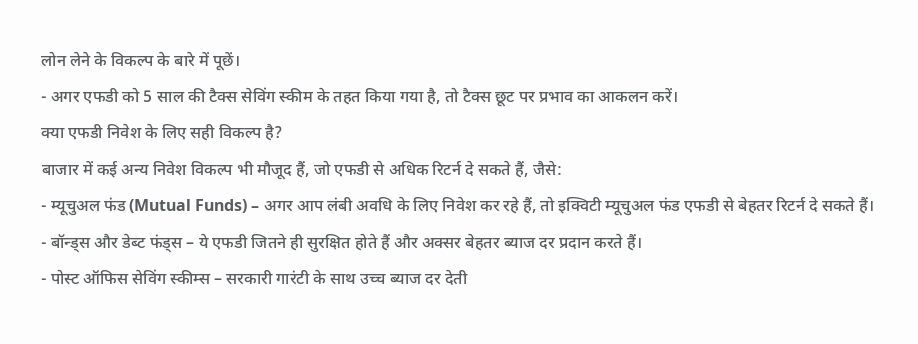लोन लेने के विकल्प के बारे में पूछें।
- अगर एफडी को 5 साल की टैक्स सेविंग स्कीम के तहत किया गया है, तो टैक्स छूट पर प्रभाव का आकलन करें।
क्या एफडी निवेश के लिए सही विकल्प है?
बाजार में कई अन्य निवेश विकल्प भी मौजूद हैं, जो एफडी से अधिक रिटर्न दे सकते हैं, जैसे:
- म्यूचुअल फंड (Mutual Funds) – अगर आप लंबी अवधि के लिए निवेश कर रहे हैं, तो इक्विटी म्यूचुअल फंड एफडी से बेहतर रिटर्न दे सकते हैं।
- बॉन्ड्स और डेब्ट फंड्स – ये एफडी जितने ही सुरक्षित होते हैं और अक्सर बेहतर ब्याज दर प्रदान करते हैं।
- पोस्ट ऑफिस सेविंग स्कीम्स – सरकारी गारंटी के साथ उच्च ब्याज दर देती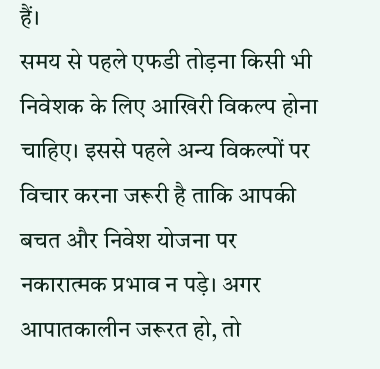हैं।
समय से पहले एफडी तोड़ना किसी भी निवेशक के लिए आखिरी विकल्प होना चाहिए। इससे पहले अन्य विकल्पों पर विचार करना जरूरी है ताकि आपकी बचत और निवेश योजना पर नकारात्मक प्रभाव न पड़े। अगर आपातकालीन जरूरत हो, तो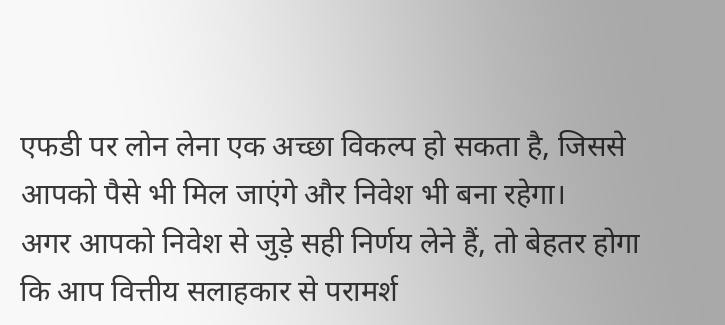एफडी पर लोन लेना एक अच्छा विकल्प हो सकता है, जिससे आपको पैसे भी मिल जाएंगे और निवेश भी बना रहेगा।
अगर आपको निवेश से जुड़े सही निर्णय लेने हैं, तो बेहतर होगा कि आप वित्तीय सलाहकार से परामर्श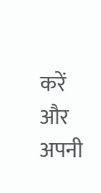करें और अपनी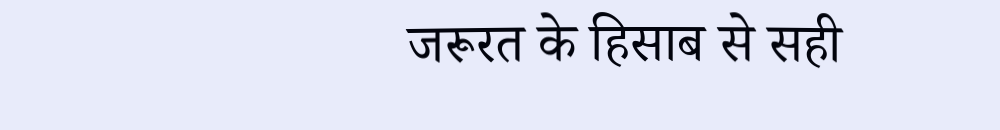जरूरत के हिसाब से सही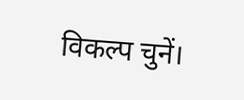विकल्प चुनें।